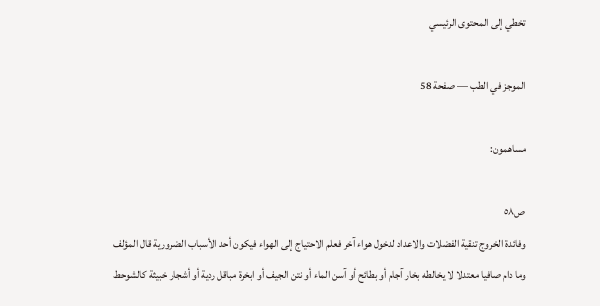تخطي إلى المحتوى الرئيسي

الموجز في الطب — صفحة 58

مساهمون:

ص٥٨
وفائدة الخروج تنقية الفضلات والاعداد لدخول هواء آخر فعلم الاحتياج إلى الهواء فيكون أحد الأسباب الضرورية قال المؤلف وما دام صافيا معتدلا لا يخالطه بخار آجام أو بطائح أو آسن الماء أو نتن الجيف أو ابخرة مباقل ردية أو أشجار خبيثة كالشوحط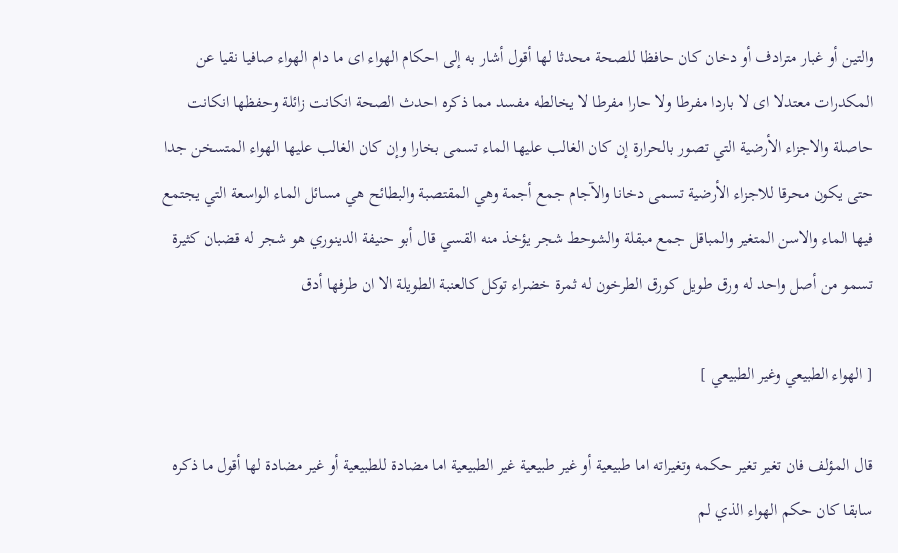والتين أو غبار مترادف أو دخان كان حافظا للصحة محدثا لها أقول أشار به إلى احكام الهواء اى ما دام الهواء صافيا نقيا عن المكدرات معتدلا اى لا باردا مفرطا ولا حارا مفرطا لا يخالطه مفسد مما ذكره احدث الصحة انكانت زائلة وحفظها انكانت حاصلة والاجزاء الأرضية التي تصور بالحرارة إن كان الغالب عليها الماء تسمى بخارا وإن كان الغالب عليها الهواء المتسخن جدا حتى يكون محرقا للاجزاء الأرضية تسمى دخانا والآجام جمع أجمة وهي المقتصبة والبطائح هي مسائل الماء الواسعة التي يجتمع فيها الماء والاسن المتغير والمباقل جمع مبقلة والشوحط شجر يؤخذ منه القسي قال أبو حنيفة الدينوري هو شجر له قضبان كثيرة تسمو من أصل واحد له ورق طويل كورق الطرخون له ثمرة خضراء توكل كالعنبة الطويلة الا ان طرفها أدق

[ الهواء الطبيعي وغير الطبيعي ]

قال المؤلف فان تغير تغير حكمه وتغيراته اما طبيعية أو غير طبيعية غير الطبيعية اما مضادة للطبيعية أو غير مضادة لها أقول ما ذكره سابقا كان حكم الهواء الذي لم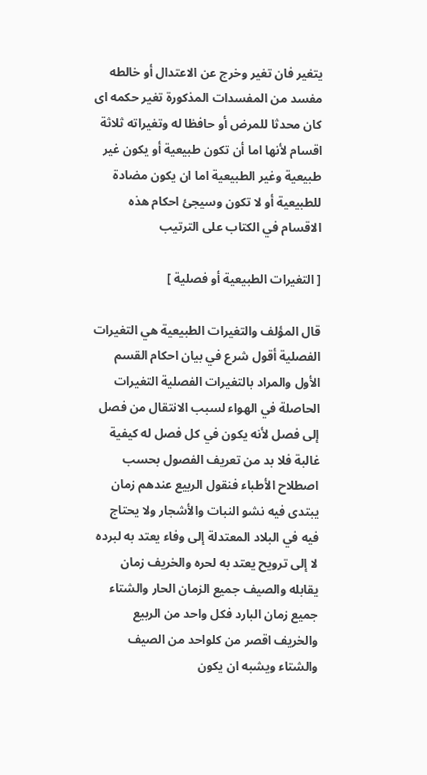يتغير فان تغير وخرج عن الاعتدال أو خالطه مفسد من المفسدات المذكورة تغير حكمه اى كان محدثا للمرض أو حافظا له وتغيراته ثلاثة اقسام لأنها اما أن تكون طبيعية أو يكون غير طبيعية وغير الطبيعية اما ان يكون مضادة للطبيعية أو لا تكون وسيجئ احكام هذه الاقسام في الكتاب على الترتيب

[ التغيرات الطبيعية أو فصلية ]

قال المؤلف والتغيرات الطبيعية هي التغيرات الفصلية أقول شرع في بيان احكام القسم الأول والمراد بالتغيرات الفصلية التغيرات الحاصلة في الهواء لسبب الانتقال من فصل إلى فصل لأنه يكون في كل فصل له كيفية غالبة فلا بد من تعريف الفصول بحسب اصطلاح الأطباء فنقول الربيع عندهم زمان يبتدى فيه نشو النبات والأشجار ولا يحتاج فيه في البلاد المعتدلة إلى وفاء يعتد به لبرده لا إلى ترويح يعتد به لحره والخريف زمان يقابله والصيف جميع الزمان الحار والشتاء جميع زمان البارد فكل واحد من الربيع والخريف اقصر من كلواحد من الصيف والشتاء ويشبه ان يكون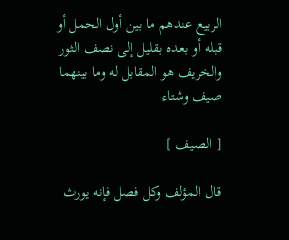الربيع عندهم ما بين أول الحمل أو قبله أو بعده بقليل إلى نصف الثور والخريف هو المقابل له وما بينهما صيف وشتاء

[ الصيف ]

قال المؤلف وكل فصل فإنه يورث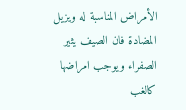الأمراض المناسبة له ويزيل المضادة فان الصيف يثير الصفراء ويوجب امراضها كالغب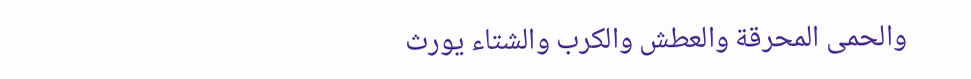والحمى المحرقة والعطش والكرب والشتاء يورث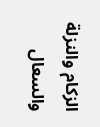الزكام والنزلة والسعال